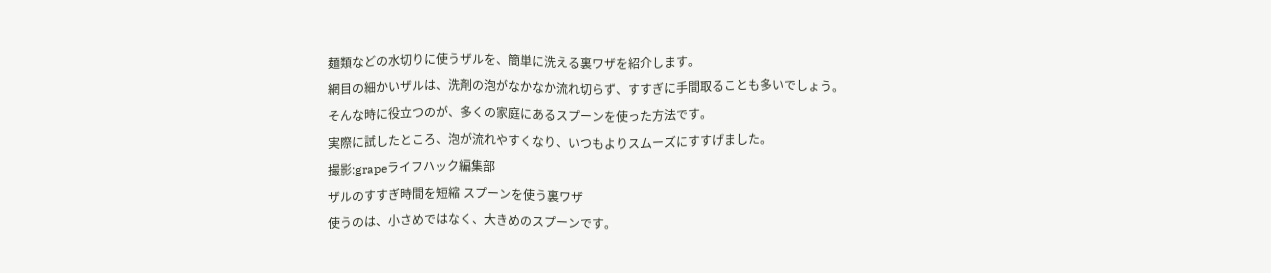麺類などの水切りに使うザルを、簡単に洗える裏ワザを紹介します。
網目の細かいザルは、洗剤の泡がなかなか流れ切らず、すすぎに手間取ることも多いでしょう。
そんな時に役立つのが、多くの家庭にあるスプーンを使った方法です。
実際に試したところ、泡が流れやすくなり、いつもよりスムーズにすすげました。
撮影:grapeライフハック編集部
ザルのすすぎ時間を短縮 スプーンを使う裏ワザ
使うのは、小さめではなく、大きめのスプーンです。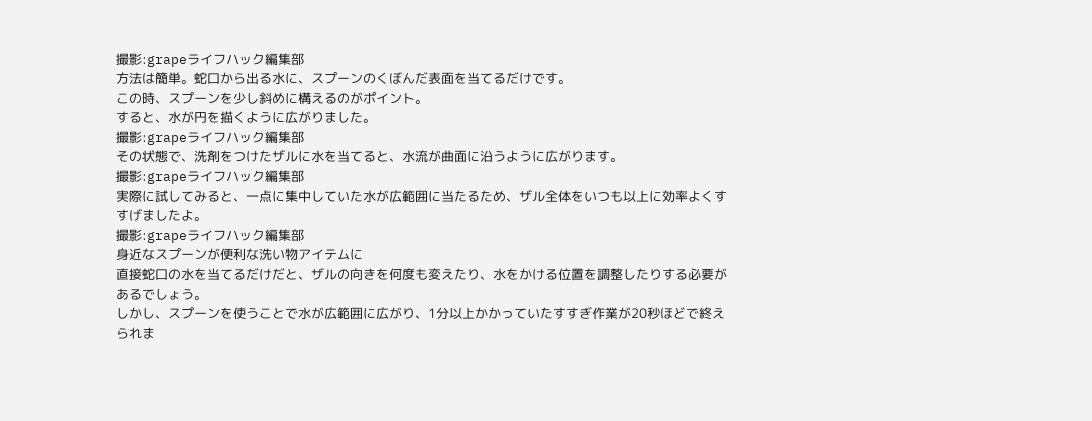撮影:grapeライフハック編集部
方法は簡単。蛇口から出る水に、スプーンのくぼんだ表面を当てるだけです。
この時、スプーンを少し斜めに構えるのがポイント。
すると、水が円を描くように広がりました。
撮影:grapeライフハック編集部
その状態で、洗剤をつけたザルに水を当てると、水流が曲面に沿うように広がります。
撮影:grapeライフハック編集部
実際に試してみると、一点に集中していた水が広範囲に当たるため、ザル全体をいつも以上に効率よくすすげましたよ。
撮影:grapeライフハック編集部
身近なスプーンが便利な洗い物アイテムに
直接蛇口の水を当てるだけだと、ザルの向きを何度も変えたり、水をかける位置を調整したりする必要があるでしょう。
しかし、スプーンを使うことで水が広範囲に広がり、1分以上かかっていたすすぎ作業が20秒ほどで終えられま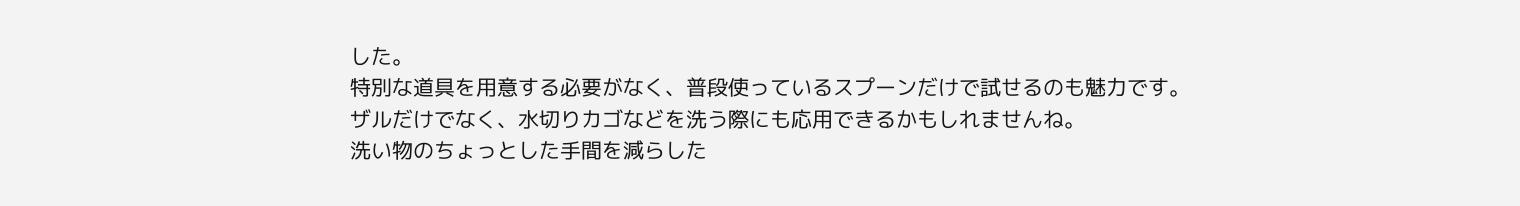した。
特別な道具を用意する必要がなく、普段使っているスプーンだけで試せるのも魅力です。
ザルだけでなく、水切りカゴなどを洗う際にも応用できるかもしれませんね。
洗い物のちょっとした手間を減らした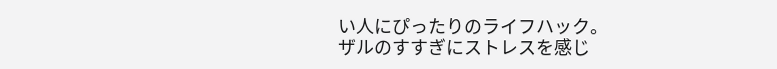い人にぴったりのライフハック。
ザルのすすぎにストレスを感じ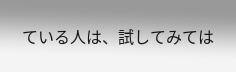ている人は、試してみては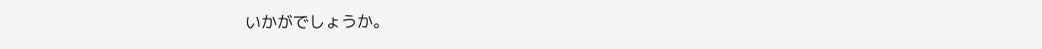いかがでしょうか。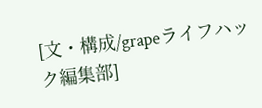[文・構成/grapeライフハック編集部]